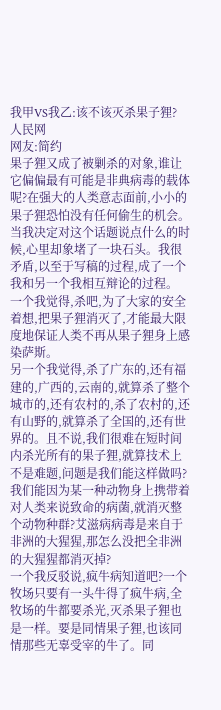我甲VS我乙:该不该灭杀果子狸?
人民网
网友:简约
果子狸又成了被剿杀的对象,谁让它偏偏最有可能是非典病毒的载体呢?在强大的人类意志面前,小小的果子狸恐怕没有任何偷生的机会。
当我决定对这个话题说点什么的时候,心里却象堵了一块石头。我很矛盾,以至于写稿的过程,成了一个我和另一个我相互辩论的过程。
一个我觉得,杀吧,为了大家的安全着想,把果子狸消灭了,才能最大限度地保证人类不再从果子狸身上感染萨斯。
另一个我觉得,杀了广东的,还有福建的,广西的,云南的,就算杀了整个城市的,还有农村的,杀了农村的,还有山野的,就算杀了全国的,还有世界的。且不说,我们很难在短时间内杀光所有的果子狸,就算技术上不是难题,问题是我们能这样做吗?我们能因为某一种动物身上携带着对人类来说致命的病菌,就消灭整个动物种群?艾滋病病毒是来自于非洲的大猩猩,那怎么没把全非洲的大猩猩都消灭掉?
一个我反驳说,疯牛病知道吧?一个牧场只要有一头牛得了疯牛病,全牧场的牛都要杀光,灭杀果子狸也是一样。要是同情果子狸,也该同情那些无辜受宰的牛了。同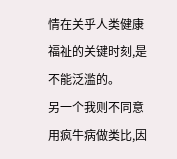情在关乎人类健康福祉的关键时刻,是不能泛滥的。
另一个我则不同意用疯牛病做类比,因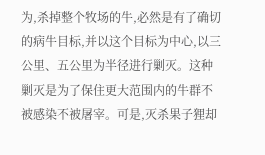为,杀掉整个牧场的牛,必然是有了确切的病牛目标,并以这个目标为中心,以三公里、五公里为半径进行剿灭。这种剿灭是为了保住更大范围内的牛群不被感染不被屠宰。可是,灭杀果子狸却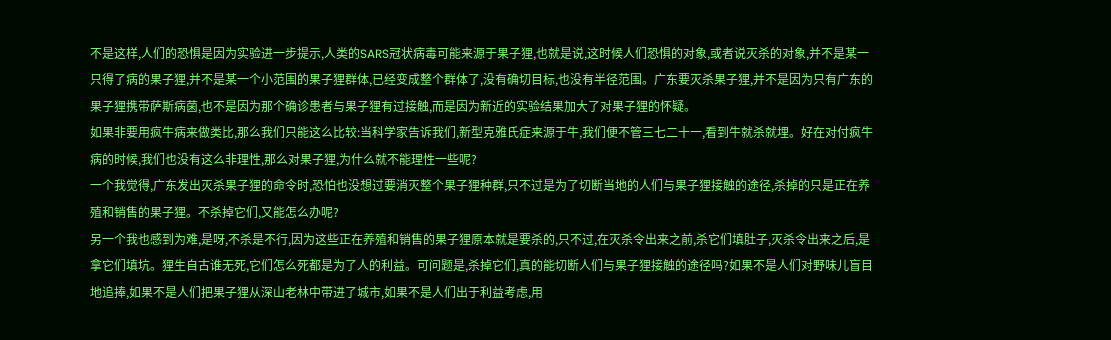不是这样,人们的恐惧是因为实验进一步提示,人类的SARS冠状病毒可能来源于果子狸,也就是说,这时候人们恐惧的对象,或者说灭杀的对象,并不是某一只得了病的果子狸,并不是某一个小范围的果子狸群体,已经变成整个群体了,没有确切目标,也没有半径范围。广东要灭杀果子狸,并不是因为只有广东的果子狸携带萨斯病菌,也不是因为那个确诊患者与果子狸有过接触,而是因为新近的实验结果加大了对果子狸的怀疑。
如果非要用疯牛病来做类比,那么我们只能这么比较:当科学家告诉我们,新型克雅氏症来源于牛,我们便不管三七二十一,看到牛就杀就埋。好在对付疯牛病的时候,我们也没有这么非理性,那么对果子狸,为什么就不能理性一些呢?
一个我觉得,广东发出灭杀果子狸的命令时,恐怕也没想过要消灭整个果子狸种群,只不过是为了切断当地的人们与果子狸接触的途径,杀掉的只是正在养殖和销售的果子狸。不杀掉它们,又能怎么办呢?
另一个我也感到为难,是呀,不杀是不行,因为这些正在养殖和销售的果子狸原本就是要杀的,只不过,在灭杀令出来之前,杀它们填肚子,灭杀令出来之后,是拿它们填坑。狸生自古谁无死,它们怎么死都是为了人的利益。可问题是,杀掉它们,真的能切断人们与果子狸接触的途径吗?如果不是人们对野味儿盲目地追捧,如果不是人们把果子狸从深山老林中带进了城市,如果不是人们出于利益考虑,用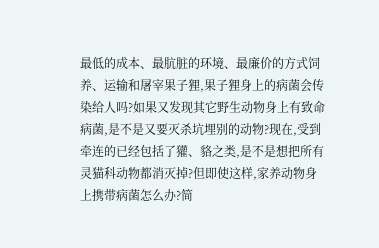最低的成本、最肮脏的环境、最廉价的方式饲养、运输和屠宰果子狸,果子狸身上的病菌会传染给人吗?如果又发现其它野生动物身上有致命病菌,是不是又要灭杀坑埋别的动物?现在,受到牵连的已经包括了獾、貉之类,是不是想把所有灵猫科动物都消灭掉?但即使这样,家养动物身上携带病菌怎么办?简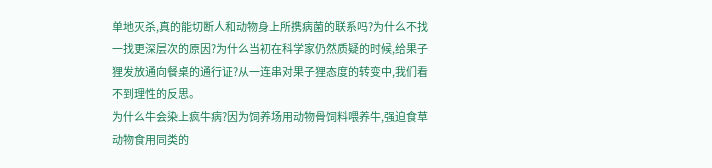单地灭杀,真的能切断人和动物身上所携病菌的联系吗?为什么不找一找更深层次的原因?为什么当初在科学家仍然质疑的时候,给果子狸发放通向餐桌的通行证?从一连串对果子狸态度的转变中,我们看不到理性的反思。
为什么牛会染上疯牛病?因为饲养场用动物骨饲料喂养牛,强迫食草动物食用同类的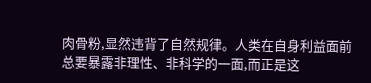肉骨粉,显然违背了自然规律。人类在自身利益面前总要暴露非理性、非科学的一面,而正是这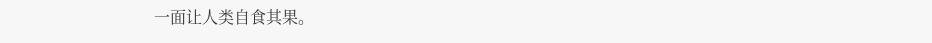一面让人类自食其果。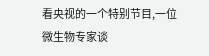看央视的一个特别节目,一位微生物专家谈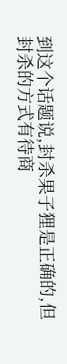到这个话题说,封杀果子狸是正确的,但封杀的方式有待商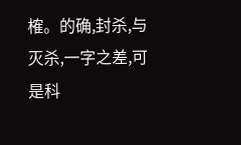榷。的确,封杀,与灭杀,一字之差,可是科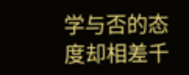学与否的态度却相差千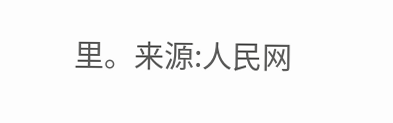里。来源:人民网